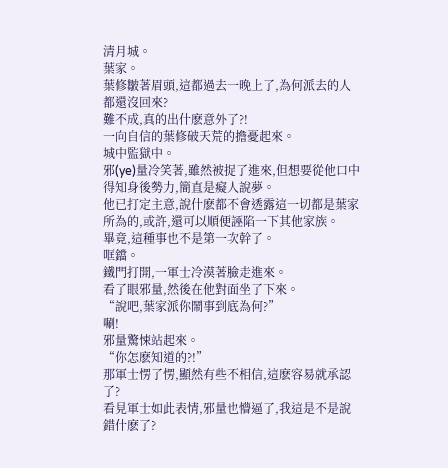清月城。
葉家。
葉修皺著眉頭,這都過去一晚上了,為何派去的人都還沒回來?
難不成,真的出什麽意外了?!
一向自信的葉修破天荒的擔憂起來。
城中監獄中。
邪(ye)量冷笑著,雖然被捉了進來,但想要從他口中得知身後勢力,簡直是癡人說夢。
他已打定主意,說什麽都不會透露這一切都是葉家所為的,或許,還可以順便誣陷一下其他家族。
畢竟,這種事也不是第一次幹了。
哐鐺。
鐵門打開,一軍士冷漠著臉走進來。
看了眼邪量,然後在他對面坐了下來。
“說吧,葉家派你鬧事到底為何?”
唰!
邪量驚悚站起來。
“你怎麽知道的?!”
那軍士愣了愣,顯然有些不相信,這麽容易就承認了?
看見軍士如此表情,邪量也懵逼了,我這是不是說錯什麽了?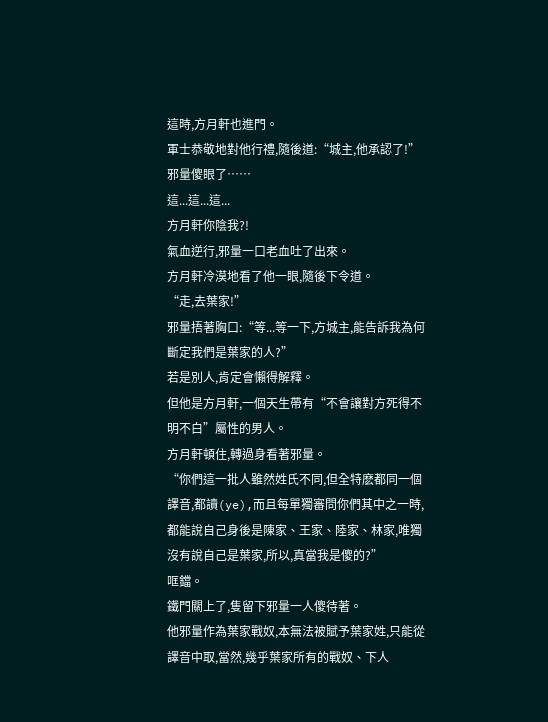這時,方月軒也進門。
軍士恭敬地對他行禮,隨後道:“城主,他承認了!”
邪量傻眼了……
這...這...這...
方月軒你陰我?!
氣血逆行,邪量一口老血吐了出來。
方月軒冷漠地看了他一眼,隨後下令道。
“走,去葉家!”
邪量捂著胸口:“等...等一下,方城主,能告訴我為何斷定我們是葉家的人?”
若是別人,肯定會懶得解釋。
但他是方月軒,一個天生帶有“不會讓對方死得不明不白”屬性的男人。
方月軒頓住,轉過身看著邪量。
“你們這一批人雖然姓氏不同,但全特麽都同一個譯音,都讀(ye),而且每單獨審問你們其中之一時,都能說自己身後是陳家、王家、陸家、林家,唯獨沒有說自己是葉家,所以,真當我是傻的?”
哐鐺。
鐵門關上了,隻留下邪量一人傻待著。
他邪量作為葉家戰奴,本無法被賦予葉家姓,只能從譯音中取,當然,幾乎葉家所有的戰奴、下人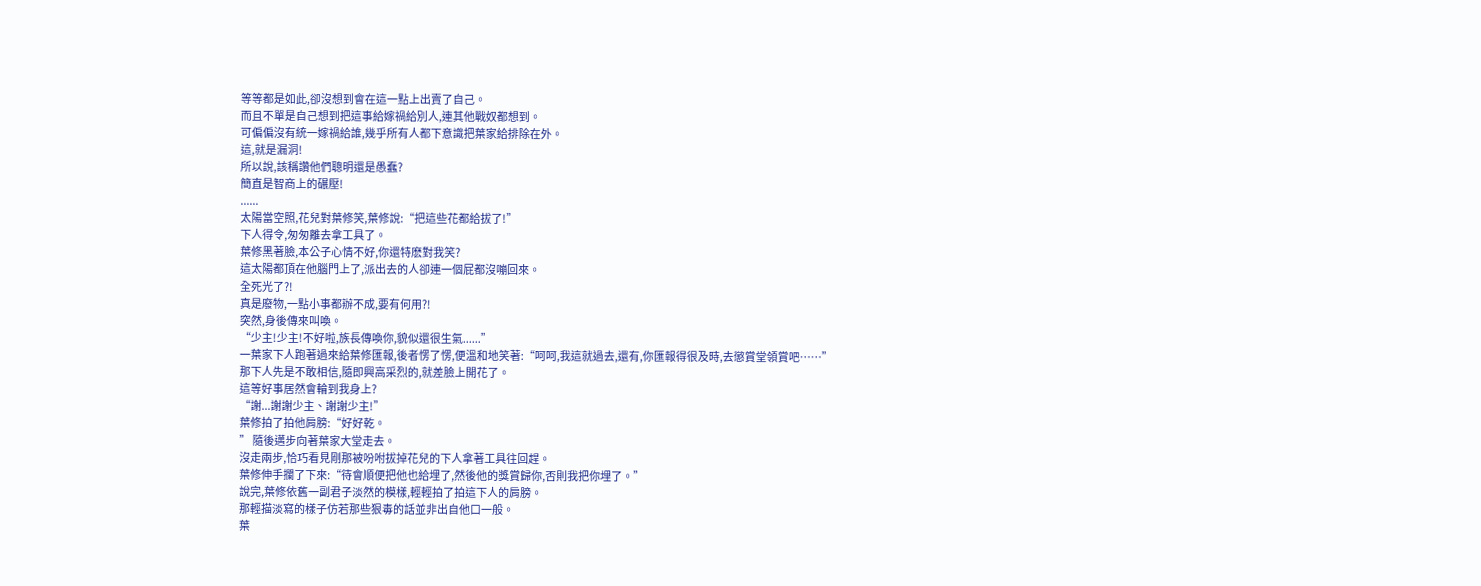等等都是如此,卻沒想到會在這一點上出賣了自己。
而且不單是自己想到把這事給嫁禍給別人,連其他戰奴都想到。
可偏偏沒有統一嫁禍給誰,幾乎所有人都下意識把葉家給排除在外。
這,就是漏洞!
所以說,該稱讚他們聰明還是愚蠢?
簡直是智商上的碾壓!
......
太陽當空照,花兒對葉修笑,葉修說:“把這些花都給拔了!”
下人得令,匆匆離去拿工具了。
葉修黑著臉,本公子心情不好,你還特麽對我笑?
這太陽都頂在他腦門上了,派出去的人卻連一個屁都沒嘣回來。
全死光了?!
真是廢物,一點小事都辦不成,要有何用?!
突然,身後傳來叫喚。
“少主!少主!不好啦,族長傳喚你,貌似還很生氣......”
一葉家下人跑著過來給葉修匯報,後者愣了愣,便溫和地笑著:“呵呵,我這就過去,還有,你匯報得很及時,去懲賞堂領賞吧……”
那下人先是不敢相信,隨即興高采烈的,就差臉上開花了。
這等好事居然會輪到我身上?
“謝...謝謝少主、謝謝少主!”
葉修拍了拍他肩膀:“好好乾。
” 隨後邁步向著葉家大堂走去。
沒走兩步,恰巧看見剛那被吩咐拔掉花兒的下人拿著工具往回趕。
葉修伸手攔了下來:“待會順便把他也給埋了,然後他的獎賞歸你,否則我把你埋了。”
說完,葉修依舊一副君子淡然的模樣,輕輕拍了拍這下人的肩膀。
那輕描淡寫的樣子仿若那些狠毒的話並非出自他口一般。
葉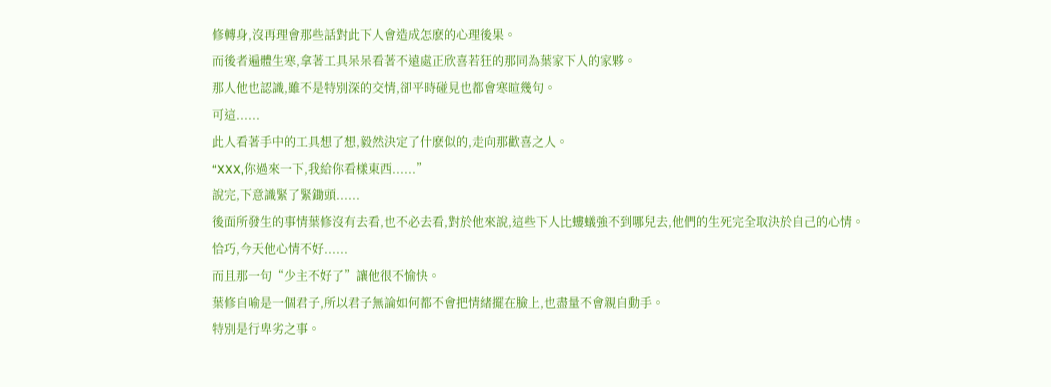修轉身,沒再理會那些話對此下人會造成怎麽的心理後果。
而後者遍體生寒,拿著工具呆呆看著不遠處正欣喜若狂的那同為葉家下人的家夥。
那人他也認識,雖不是特別深的交情,卻平時碰見也都會寒暄幾句。
可這......
此人看著手中的工具想了想,毅然決定了什麽似的,走向那歡喜之人。
“XXX,你過來一下,我給你看樣東西......”
說完,下意識緊了緊鋤頭......
後面所發生的事情葉修沒有去看,也不必去看,對於他來說,這些下人比螻蟻強不到哪兒去,他們的生死完全取決於自己的心情。
恰巧,今天他心情不好......
而且那一句“少主不好了”讓他很不愉快。
葉修自喻是一個君子,所以君子無論如何都不會把情緒擺在臉上,也盡量不會親自動手。
特別是行卑劣之事。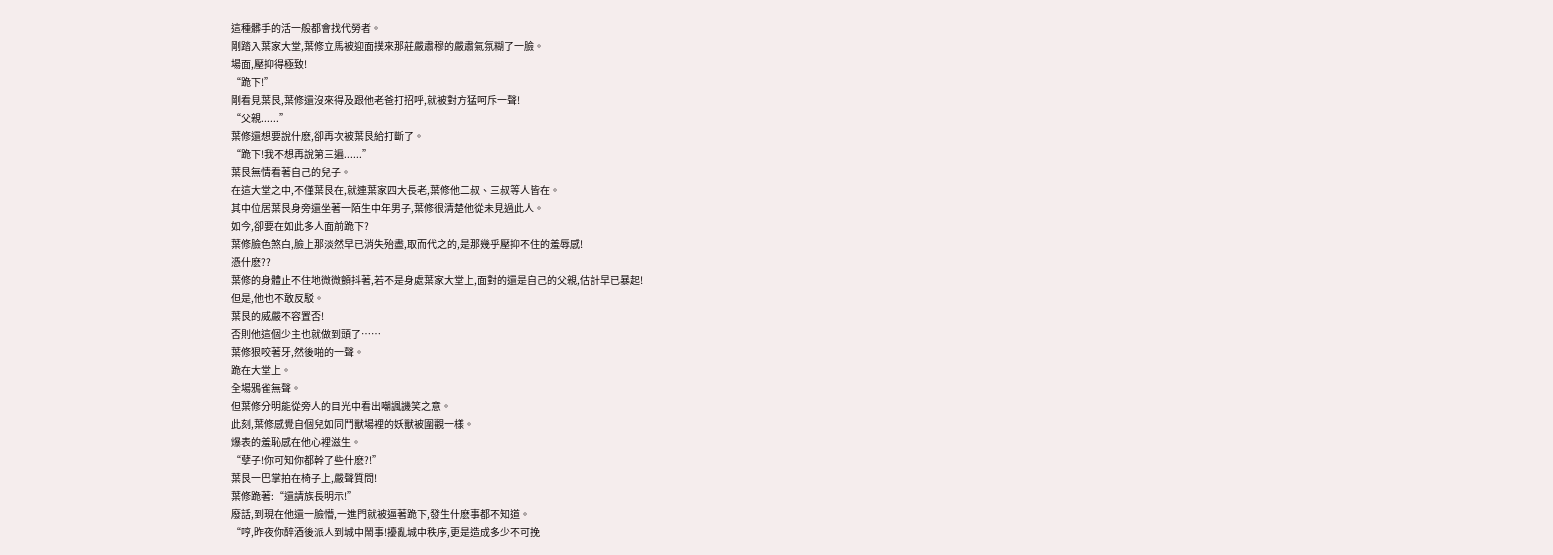這種髒手的活一般都會找代勞者。
剛踏入葉家大堂,葉修立馬被迎面撲來那莊嚴肅穆的嚴肅氣氛糊了一臉。
場面,壓抑得極致!
“跪下!”
剛看見葉艮,葉修還沒來得及跟他老爸打招呼,就被對方猛呵斥一聲!
“父親......”
葉修還想要說什麽,卻再次被葉艮給打斷了。
“跪下!我不想再說第三遍......”
葉艮無情看著自己的兒子。
在這大堂之中,不僅葉艮在,就連葉家四大長老,葉修他二叔、三叔等人皆在。
其中位居葉艮身旁還坐著一陌生中年男子,葉修很清楚他從未見過此人。
如今,卻要在如此多人面前跪下?
葉修臉色煞白,臉上那淡然早已消失殆盡,取而代之的,是那幾乎壓抑不住的羞辱感!
憑什麽??
葉修的身體止不住地微微顫抖著,若不是身處葉家大堂上,面對的還是自己的父親,估計早已暴起!
但是,他也不敢反駁。
葉艮的威嚴不容置否!
否則他這個少主也就做到頭了……
葉修狠咬著牙,然後啪的一聲。
跪在大堂上。
全場鴉雀無聲。
但葉修分明能從旁人的目光中看出嘲諷譏笑之意。
此刻,葉修感覺自個兒如同鬥獸場裡的妖獸被圍觀一樣。
爆表的羞恥感在他心裡滋生。
“孽子!你可知你都幹了些什麽?!”
葉艮一巴掌拍在椅子上,嚴聲質問!
葉修跪著:“還請族長明示!”
廢話,到現在他還一臉懵,一進門就被逼著跪下,發生什麽事都不知道。
“哼,昨夜你醉酒後派人到城中鬧事!擾亂城中秩序,更是造成多少不可挽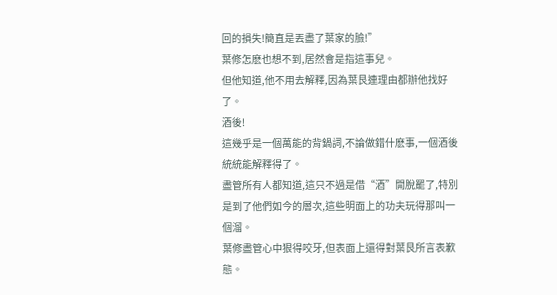回的損失!簡直是丟盡了葉家的臉!”
葉修怎麽也想不到,居然會是指這事兒。
但他知道,他不用去解釋,因為葉艮連理由都辦他找好了。
酒後!
這幾乎是一個萬能的背鍋詞,不論做錯什麽事,一個酒後統統能解釋得了。
盡管所有人都知道,這只不過是借“酒”開脫罷了,特別是到了他們如今的層次,這些明面上的功夫玩得那叫一個溜。
葉修盡管心中狠得咬牙,但表面上還得對葉艮所言表歉態。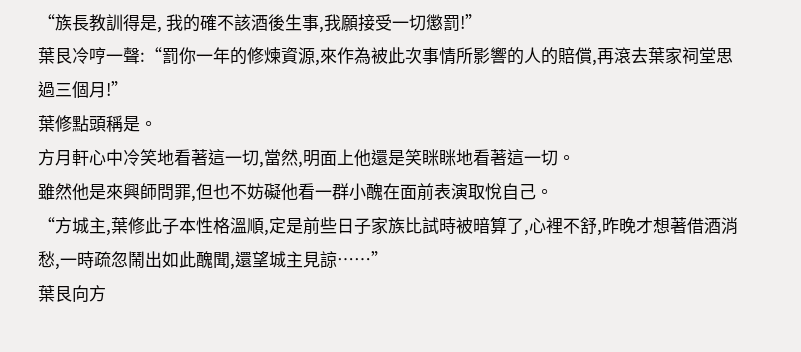“族長教訓得是, 我的確不該酒後生事,我願接受一切懲罰!”
葉艮冷哼一聲:“罰你一年的修煉資源,來作為被此次事情所影響的人的賠償,再滾去葉家祠堂思過三個月!”
葉修點頭稱是。
方月軒心中冷笑地看著這一切,當然,明面上他還是笑眯眯地看著這一切。
雖然他是來興師問罪,但也不妨礙他看一群小醜在面前表演取悅自己。
“方城主,葉修此子本性格溫順,定是前些日子家族比試時被暗算了,心裡不舒,昨晚才想著借酒消愁,一時疏忽鬧出如此醜聞,還望城主見諒……”
葉艮向方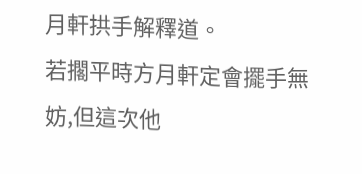月軒拱手解釋道。
若擱平時方月軒定會擺手無妨,但這次他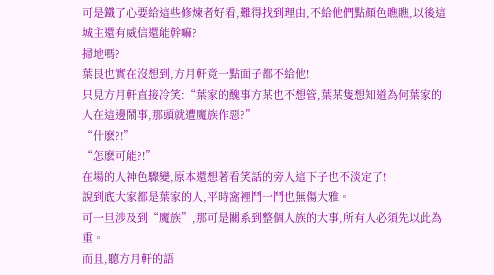可是鐵了心要給這些修煉者好看,難得找到理由,不給他們點顏色瞧瞧,以後這城主還有威信還能幹嘛?
掃地嗎?
葉艮也實在沒想到,方月軒竟一點面子都不給他!
只見方月軒直接冷笑:“葉家的醜事方某也不想管,葉某隻想知道為何葉家的人在這邊鬧事,那頭就遭魔族作惡?”
“什麽?!”
“怎麽可能?!”
在場的人神色驟變,原本還想著看笑話的旁人這下子也不淡定了!
說到底大家都是葉家的人,平時窩裡鬥一鬥也無傷大雅。
可一旦涉及到“魔族”,那可是關系到整個人族的大事,所有人必須先以此為重。
而且,聽方月軒的語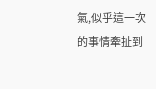氣,似乎這一次的事情牽扯到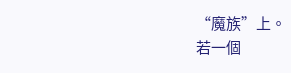“魔族”上。
若一個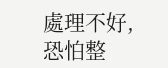處理不好,恐怕整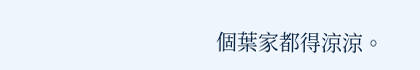個葉家都得涼涼。